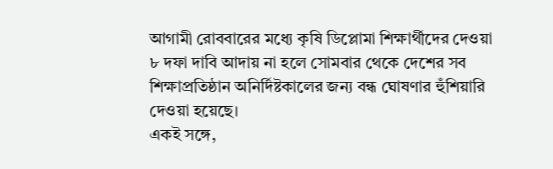আগামী রোববারের মধ্যে কৃষি ডিপ্লোমা শিক্ষার্থীদের দেওয়া ৮ দফা দাবি আদায় না হলে সোমবার থেকে দেশের সব শিক্ষাপ্রতিষ্ঠান অনির্দিষ্টকালের জন্য বন্ধ ঘোষণার হুঁশিয়ারি দেওয়া হয়েছে।
একই সঙ্গে,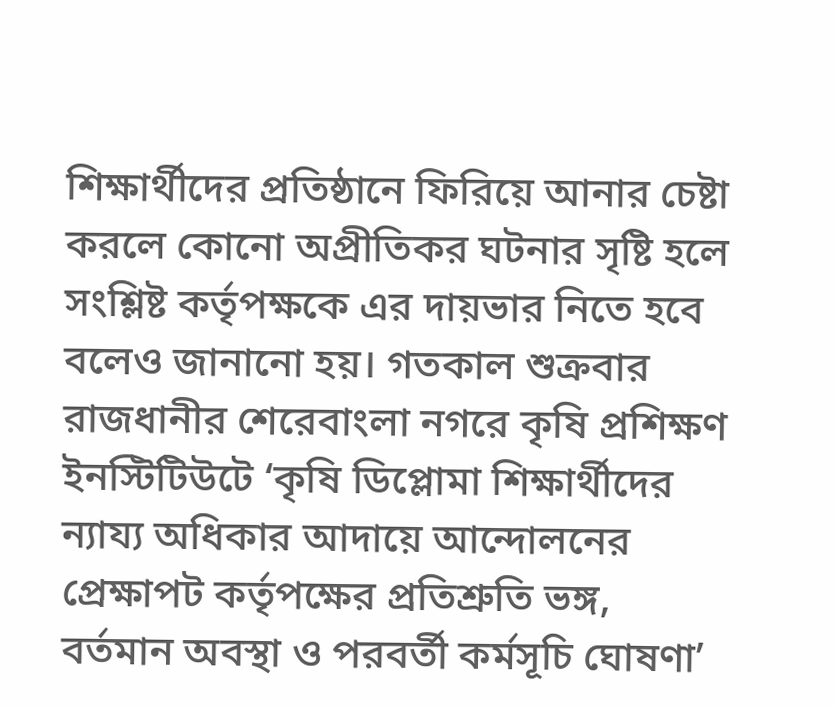শিক্ষার্থীদের প্রতিষ্ঠানে ফিরিয়ে আনার চেষ্টা করলে কোনো অপ্রীতিকর ঘটনার সৃষ্টি হলে সংশ্লিষ্ট কর্তৃপক্ষকে এর দায়ভার নিতে হবে বলেও জানানো হয়। গতকাল শুক্রবার রাজধানীর শেরেবাংলা নগরে কৃষি প্রশিক্ষণ ইনস্টিটিউটে ‘কৃষি ডিপ্লোমা শিক্ষার্থীদের ন্যায্য অধিকার আদায়ে আন্দোলনের প্রেক্ষাপট কর্তৃপক্ষের প্রতিশ্রুতি ভঙ্গ, বর্তমান অবস্থা ও পরবর্তী কর্মসূচি ঘোষণা’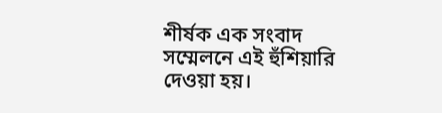শীর্ষক এক সংবাদ সম্মেলনে এই হুঁশিয়ারি দেওয়া হয়।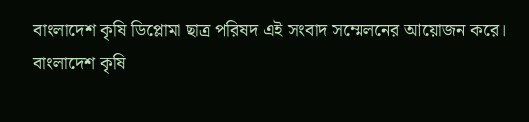বাংলাদেশ কৃষি ডিপ্লোমা ছাত্র পরিষদ এই সংবাদ সম্মেলনের আয়োজন করে।
বাংলাদেশ কৃষি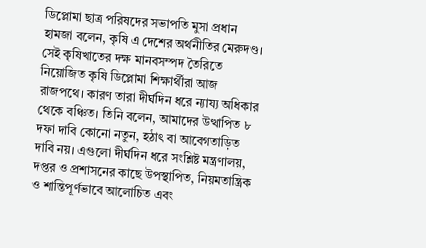ডিপ্লোমা ছাত্র পরিষদের সভাপতি মুসা প্রধান হামজা বলেন, কৃষি এ দেশের অর্থনীতির মেরুদণ্ড। সেই কৃষিখাতের দক্ষ মানবসম্পদ তৈরিতে নিয়োজিত কৃষি ডিপ্লোমা শিক্ষার্থীরা আজ রাজপথে। কারণ তারা দীর্ঘদিন ধরে ন্যায্য অধিকার থেকে বঞ্চিত। তিনি বলেন, আমাদের উত্থাপিত ৮ দফা দাবি কোনো নতুন, হঠাৎ বা আবেগতাড়িত দাবি নয়। এগুলো দীর্ঘদিন ধরে সংশ্লিষ্ট মন্ত্রণালয়, দপ্তর ও প্রশাসনের কাছে উপস্থাপিত, নিয়মতান্ত্রিক ও শান্তিপূর্ণভাবে আলোচিত এবং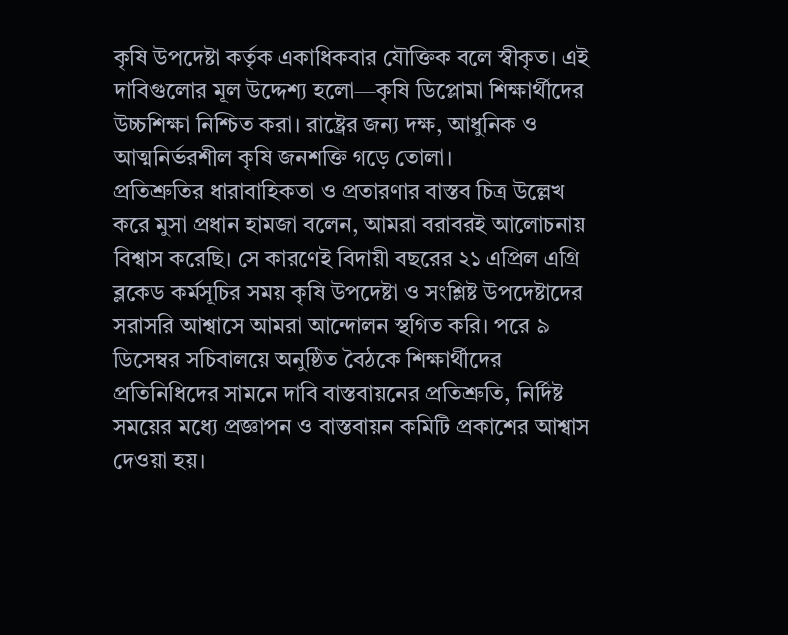কৃষি উপদেষ্টা কর্তৃক একাধিকবার যৌক্তিক বলে স্বীকৃত। এই দাবিগুলোর মূল উদ্দেশ্য হলো—কৃষি ডিপ্লোমা শিক্ষার্থীদের উচ্চশিক্ষা নিশ্চিত করা। রাষ্ট্রের জন্য দক্ষ, আধুনিক ও আত্মনির্ভরশীল কৃষি জনশক্তি গড়ে তোলা।
প্রতিশ্রুতির ধারাবাহিকতা ও প্রতারণার বাস্তব চিত্র উল্লেখ করে মুসা প্রধান হামজা বলেন, আমরা বরাবরই আলোচনায় বিশ্বাস করেছি। সে কারণেই বিদায়ী বছরের ২১ এপ্রিল এগ্রি ব্লকেড কর্মসূচির সময় কৃষি উপদেষ্টা ও সংশ্লিষ্ট উপদেষ্টাদের সরাসরি আশ্বাসে আমরা আন্দোলন স্থগিত করি। পরে ৯ ডিসেম্বর সচিবালয়ে অনুষ্ঠিত বৈঠকে শিক্ষার্থীদের প্রতিনিধিদের সামনে দাবি বাস্তবায়নের প্রতিশ্রুতি, নির্দিষ্ট সময়ের মধ্যে প্রজ্ঞাপন ও বাস্তবায়ন কমিটি প্রকাশের আশ্বাস দেওয়া হয়।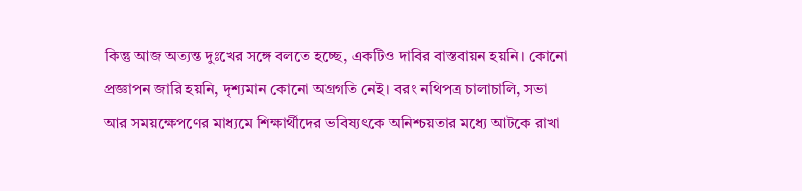কিন্তু আজ অত্যন্ত দুঃখের সঙ্গে বলতে হচ্ছে, একটিও দাবির বাস্তবায়ন হয়নি। কোনো প্রজ্ঞাপন জারি হয়নি, দৃশ্যমান কোনো অগ্রগতি নেই। বরং নথিপত্র চালাচালি, সভা আর সময়ক্ষেপণের মাধ্যমে শিক্ষার্থীদের ভবিষ্যৎকে অনিশ্চয়তার মধ্যে আটকে রাখা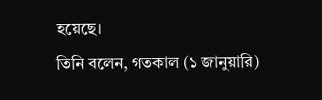হয়েছে।
তিনি বলেন, গতকাল (১ জানুয়ারি)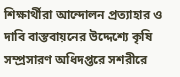শিক্ষার্থীরা আন্দোলন প্রত্যাহার ও দাবি বাস্তবায়নের উদ্দেশ্যে কৃষি সম্প্রসারণ অধিদপ্তরে সশরীরে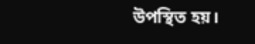উপস্থিত হয়।